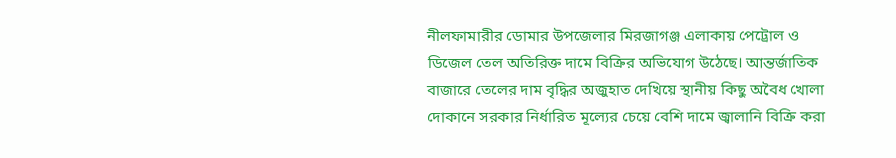নীলফামারীর ডোমার উপজেলার মিরজাগঞ্জ এলাকায় পেট্রোল ও ডিজেল তেল অতিরিক্ত দামে বিক্রির অভিযোগ উঠেছে। আন্তর্জাতিক বাজারে তেলের দাম বৃদ্ধির অজুহাত দেখিয়ে স্থানীয় কিছু অবৈধ খোলা দোকানে সরকার নির্ধারিত মূল্যের চেয়ে বেশি দামে জ্বালানি বিক্রি করা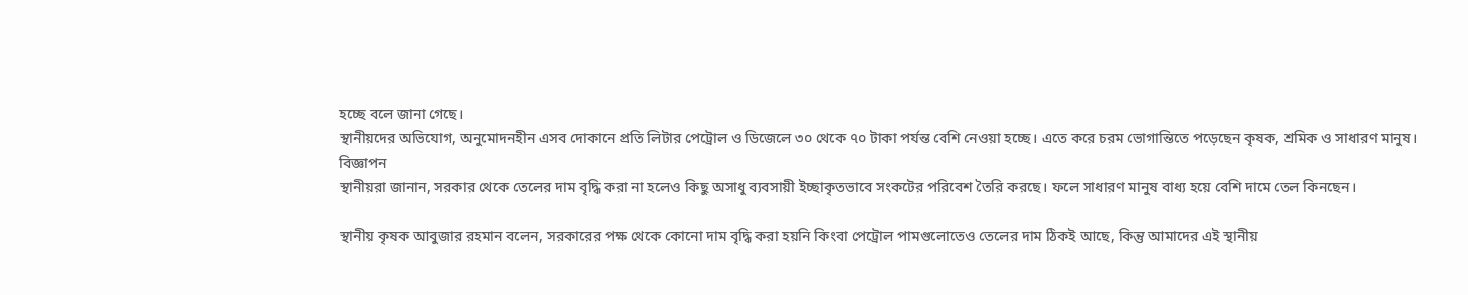হচ্ছে বলে জানা গেছে।
স্থানীয়দের অভিযোগ, অনুমোদনহীন এসব দোকানে প্রতি লিটার পেট্রোল ও ডিজেলে ৩০ থেকে ৭০ টাকা পর্যন্ত বেশি নেওয়া হচ্ছে। এতে করে চরম ভোগান্তিতে পড়েছেন কৃষক, শ্রমিক ও সাধারণ মানুষ।
বিজ্ঞাপন
স্থানীয়রা জানান, সরকার থেকে তেলের দাম বৃদ্ধি করা না হলেও কিছু অসাধু ব্যবসায়ী ইচ্ছাকৃতভাবে সংকটের পরিবেশ তৈরি করছে। ফলে সাধারণ মানুষ বাধ্য হয়ে বেশি দামে তেল কিনছেন।

স্থানীয় কৃষক আবুজার রহমান বলেন, সরকারের পক্ষ থেকে কোনো দাম বৃদ্ধি করা হয়নি কিংবা পেট্রোল পামগুলোতেও তেলের দাম ঠিকই আছে, কিন্তু আমাদের এই স্থানীয়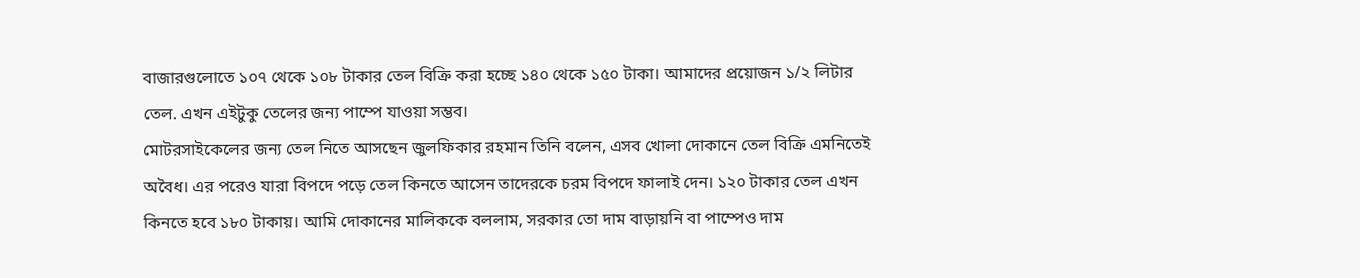বাজারগুলোতে ১০৭ থেকে ১০৮ টাকার তেল বিক্রি করা হচ্ছে ১৪০ থেকে ১৫০ টাকা। আমাদের প্রয়োজন ১/২ লিটার তেল. এখন এইটুকু তেলের জন্য পাম্পে যাওয়া সম্ভব।
মোটরসাইকেলের জন্য তেল নিতে আসছেন জুলফিকার রহমান তিনি বলেন, এসব খোলা দোকানে তেল বিক্রি এমনিতেই অবৈধ। এর পরেও যারা বিপদে পড়ে তেল কিনতে আসেন তাদেরকে চরম বিপদে ফালাই দেন। ১২০ টাকার তেল এখন কিনতে হবে ১৮০ টাকায়। আমি দোকানের মালিককে বললাম, সরকার তো দাম বাড়ায়নি বা পাম্পেও দাম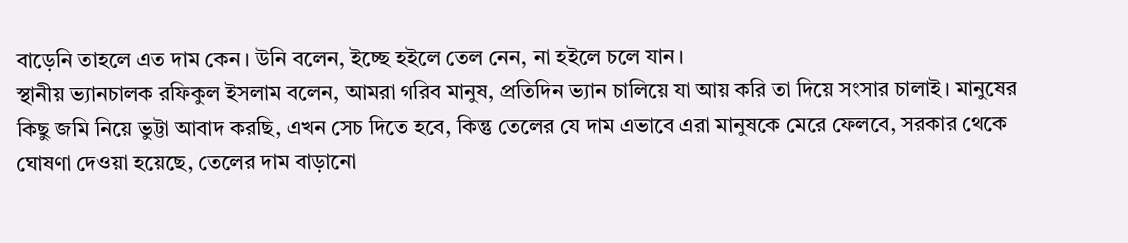বাড়েনি তাহলে এত দাম কেন। উনি বলেন, ইচ্ছে হইলে তেল নেন, না হইলে চলে যান।
স্থানীয় ভ্যানচালক রফিকুল ইসলাম বলেন, আমরা গরিব মানুষ, প্রতিদিন ভ্যান চালিয়ে যা আয় করি তা দিয়ে সংসার চালাই। মানুষের কিছু জমি নিয়ে ভুট্টা আবাদ করছি, এখন সেচ দিতে হবে, কিন্তু তেলের যে দাম এভাবে এরা মানুষকে মেরে ফেলবে, সরকার থেকে ঘোষণা দেওয়া হয়েছে, তেলের দাম বাড়ানো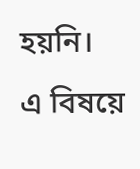হয়নি।
এ বিষয়ে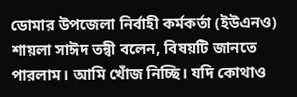ডোমার উপজেলা নির্বাহী কর্মকর্তা (ইউএনও) শায়লা সাঈদ তন্বী বলেন, বিষয়টি জানতে পারলাম। আমি খোঁজ নিচ্ছি। যদি কোথাও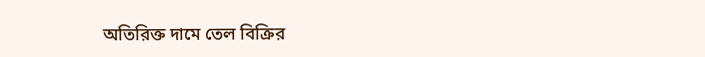অতিরিক্ত দামে তেল বিক্রির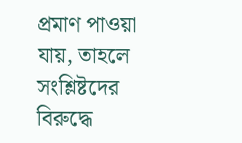প্রমাণ পাওয়া যায়, তাহলে সংশ্লিষ্টদের বিরুদ্ধে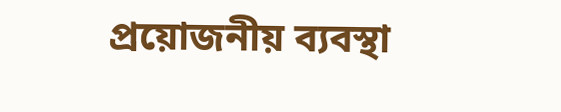প্রয়োজনীয় ব্যবস্থা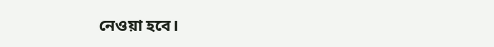নেওয়া হবে।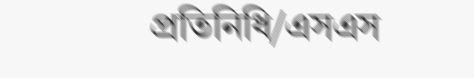প্রতিনিধি/এসএস